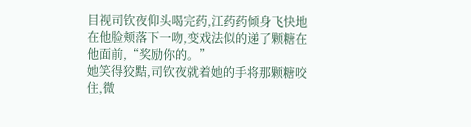目视司钦夜仰头喝完药,江药药倾身飞快地在他脸颊落下一吻,变戏法似的递了颗糖在他面前,“奖励你的。”
她笑得狡黠,司钦夜就着她的手将那颗糖咬住,微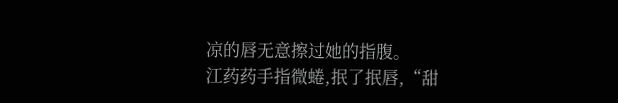凉的唇无意擦过她的指腹。
江药药手指微蜷,抿了抿唇,“甜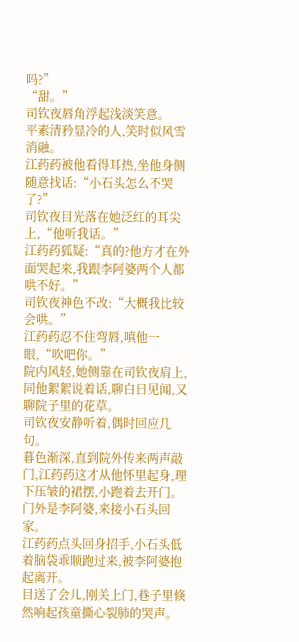吗?”
“甜。”
司钦夜唇角浮起浅淡笑意。
平素清矜显冷的人,笑时似风雪消融。
江药药被他看得耳热,坐他身侧随意找话:“小石头怎么不哭了?”
司钦夜目光落在她泛红的耳尖上,“他听我话。”
江药药狐疑:“真的?他方才在外面哭起来,我跟李阿婆两个人都哄不好。”
司钦夜神色不改:“大概我比较会哄。”
江药药忍不住弯唇,嗔他一眼,“吹吧你。”
院内风轻,她侧靠在司钦夜肩上,同他絮絮说着话,聊白日见闻,又聊院子里的花草。
司钦夜安静听着,偶时回应几句。
暮色渐深,直到院外传来两声敲门,江药药这才从他怀里起身,理下压皱的裙摆,小跑着去开门。
门外是李阿婆,来接小石头回家。
江药药点头回身招手,小石头低着脑袋乖顺跑过来,被李阿婆抱起离开。
目送了会儿,刚关上门,巷子里倏然响起孩童撕心裂肺的哭声。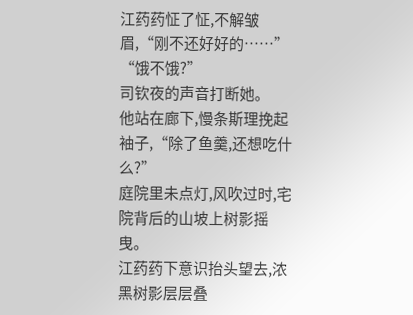江药药怔了怔,不解皱眉,“刚不还好好的……”
“饿不饿?”
司钦夜的声音打断她。
他站在廊下,慢条斯理挽起袖子,“除了鱼羹,还想吃什么?”
庭院里未点灯,风吹过时,宅院背后的山坡上树影摇曳。
江药药下意识抬头望去,浓黑树影层层叠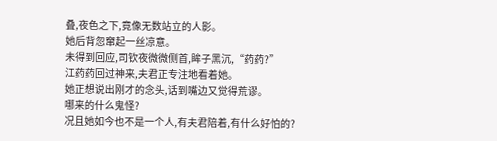叠,夜色之下,竟像无数站立的人影。
她后背忽窜起一丝凉意。
未得到回应,司钦夜微微侧首,眸子黑沉,“药药?”
江药药回过神来,夫君正专注地看着她。
她正想说出刚才的念头,话到嘴边又觉得荒谬。
哪来的什么鬼怪?
况且她如今也不是一个人,有夫君陪着,有什么好怕的?